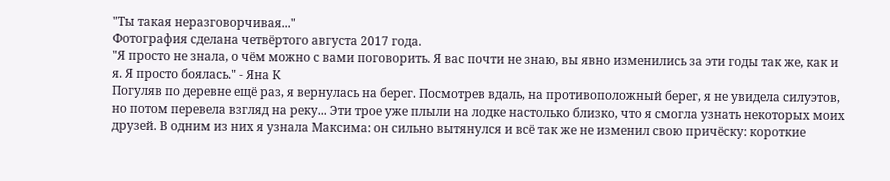"Ты такая неразговорчивая..."
Фотография сделана четвёртого августа 2017 года.
"Я просто не знала, о чём можно с вами поговорить. Я вас почти не знаю, вы явно изменились за эти годы так же, как и я. Я просто боялась." - Яна К
Погуляв по деревне ещё раз, я вернулась на берег. Посмотрев вдаль, на противоположный берег, я не увидела силуэтов, но потом перевела взгляд на реку... Эти трое уже плыли на лодке настолько близко, что я смогла узнать некоторых моих друзей. В одним из них я узнала Максима: он сильно вытянулся и всё так же не изменил свою причёску: короткие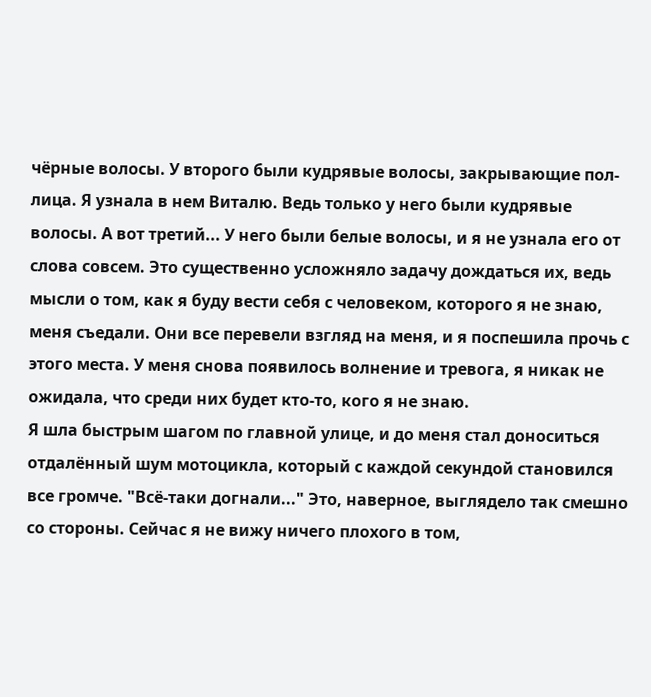чёрные волосы. У второго были кудрявые волосы, закрывающие пол-лица. Я узнала в нем Виталю. Ведь только у него были кудрявые волосы. А вот третий... У него были белые волосы, и я не узнала его от слова совсем. Это существенно усложняло задачу дождаться их, ведь мысли о том, как я буду вести себя с человеком, которого я не знаю, меня съедали. Они все перевели взгляд на меня, и я поспешила прочь с этого места. У меня снова появилось волнение и тревога, я никак не ожидала, что среди них будет кто-то, кого я не знаю.
Я шла быстрым шагом по главной улице, и до меня стал доноситься отдалённый шум мотоцикла, который с каждой секундой становился все громче. "Всё-таки догнали..." Это, наверное, выглядело так смешно со стороны. Сейчас я не вижу ничего плохого в том,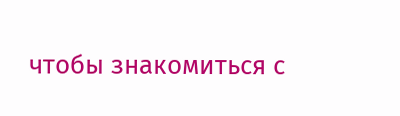чтобы знакомиться с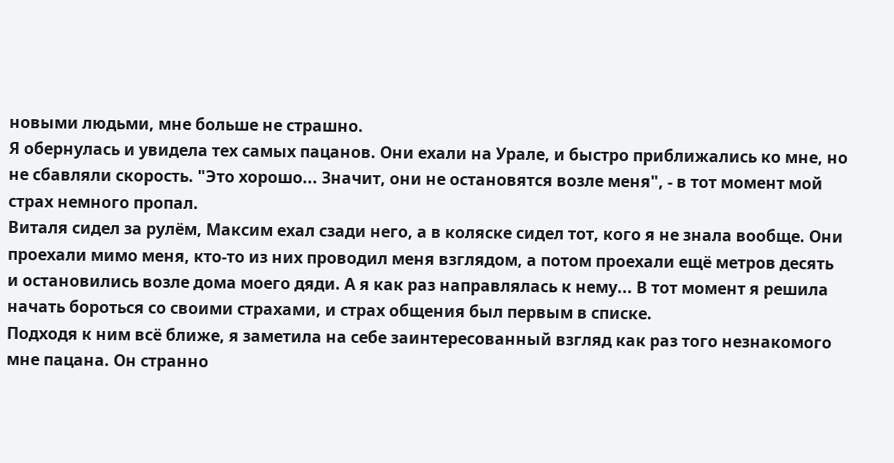новыми людьми, мне больше не страшно.
Я обернулась и увидела тех самых пацанов. Они ехали на Урале, и быстро приближались ко мне, но не сбавляли скорость. "Это хорошо... Значит, они не остановятся возле меня", - в тот момент мой страх немного пропал.
Виталя сидел за рулём, Максим ехал сзади него, а в коляске сидел тот, кого я не знала вообще. Они проехали мимо меня, кто-то из них проводил меня взглядом, а потом проехали ещё метров десять и остановились возле дома моего дяди. А я как раз направлялась к нему... В тот момент я решила начать бороться со своими страхами, и страх общения был первым в списке.
Подходя к ним всё ближе, я заметила на себе заинтересованный взгляд как раз того незнакомого мне пацана. Он странно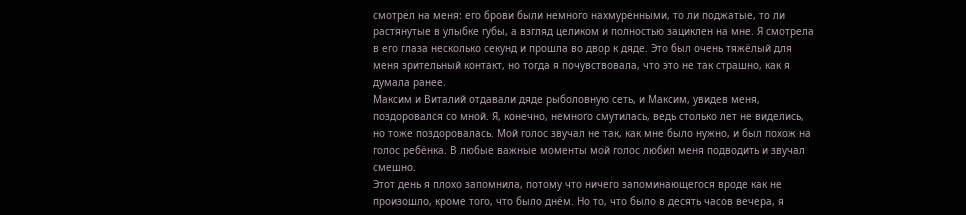смотрел на меня: его брови были немного нахмуренными, то ли поджатые, то ли растянутые в улыбке губы, а взгляд целиком и полностью зациклен на мне. Я смотрела в его глаза несколько секунд и прошла во двор к дяде. Это был очень тяжёлый для меня зрительный контакт, но тогда я почувствовала, что это не так страшно, как я думала ранее.
Максим и Виталий отдавали дяде рыболовную сеть, и Максим, увидев меня, поздоровался со мной. Я, конечно, немного смутилась, ведь столько лет не виделись, но тоже поздоровалась. Мой голос звучал не так, как мне было нужно, и был похож на голос ребёнка. В любые важные моменты мой голос любил меня подводить и звучал смешно.
Этот день я плохо запомнила, потому что ничего запоминающегося вроде как не произошло, кроме того, что было днём. Но то, что было в десять часов вечера, я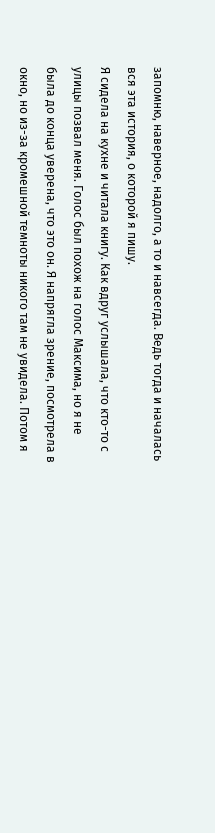запомню, наверное, надолго, а то и навсегда. Ведь тогда и началась вся эта история, о которой я пишу.
Я сидела на кухне и читала книгу. Как вдруг услышала, что кто-то с улицы позвал меня. Голос был похож на голос Максима, но я не была до конца уверена, что это он. Я напрягла зрение, посмотрела в окно, но из-за кромешной темноты никого там не увидела. Потом я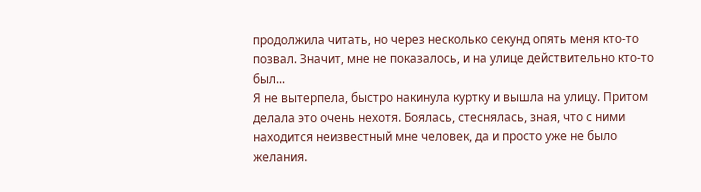продолжила читать, но через несколько секунд опять меня кто-то позвал. Значит, мне не показалось, и на улице действительно кто-то был...
Я не вытерпела, быстро накинула куртку и вышла на улицу. Притом делала это очень нехотя. Боялась, стеснялась, зная, что с ними находится неизвестный мне человек, да и просто уже не было желания.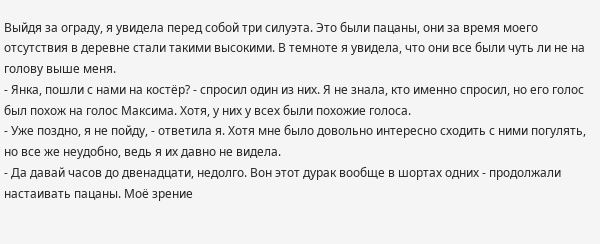Выйдя за ограду, я увидела перед собой три силуэта. Это были пацаны, они за время моего отсутствия в деревне стали такими высокими. В темноте я увидела, что они все были чуть ли не на голову выше меня.
- Янка, пошли с нами на костёр? - спросил один из них. Я не знала, кто именно спросил, но его голос был похож на голос Максима. Хотя, у них у всех были похожие голоса.
- Уже поздно, я не пойду, - ответила я. Хотя мне было довольно интересно сходить с ними погулять, но все же неудобно, ведь я их давно не видела.
- Да давай часов до двенадцати, недолго. Вон этот дурак вообще в шортах одних - продолжали настаивать пацаны. Моё зрение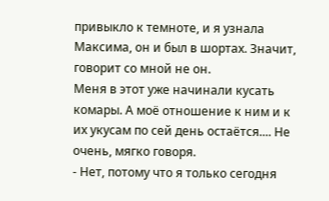привыкло к темноте, и я узнала Максима, он и был в шортах. Значит, говорит со мной не он.
Меня в этот уже начинали кусать комары. А моё отношение к ним и к их укусам по сей день остаётся.... Не очень, мягко говоря.
- Нет, потому что я только сегодня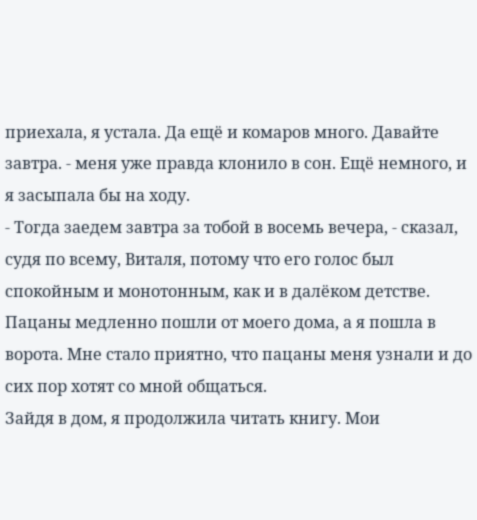приехала, я устала. Да ещё и комаров много. Давайте завтра. - меня уже правда клонило в сон. Ещё немного, и я засыпала бы на ходу.
- Тогда заедем завтра за тобой в восемь вечера, - сказал, судя по всему, Виталя, потому что его голос был спокойным и монотонным, как и в далёком детстве.
Пацаны медленно пошли от моего дома, а я пошла в ворота. Мне стало приятно, что пацаны меня узнали и до сих пор хотят со мной общаться.
Зайдя в дом, я продолжила читать книгу. Мои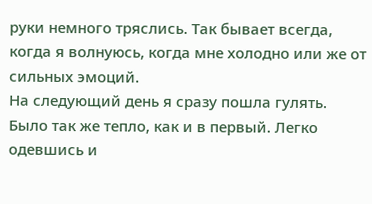руки немного тряслись. Так бывает всегда, когда я волнуюсь, когда мне холодно или же от сильных эмоций.
На следующий день я сразу пошла гулять. Было так же тепло, как и в первый. Легко одевшись и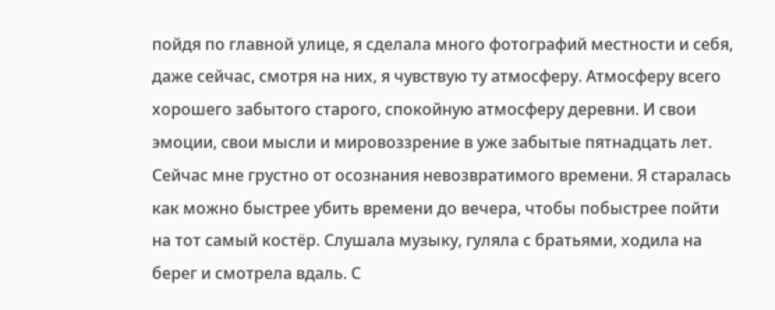пойдя по главной улице, я сделала много фотографий местности и себя, даже сейчас, смотря на них, я чувствую ту атмосферу. Атмосферу всего хорошего забытого старого, спокойную атмосферу деревни. И свои эмоции, свои мысли и мировоззрение в уже забытые пятнадцать лет. Сейчас мне грустно от осознания невозвратимого времени. Я старалась как можно быстрее убить времени до вечера, чтобы побыстрее пойти на тот самый костёр. Слушала музыку, гуляла с братьями, ходила на берег и смотрела вдаль. С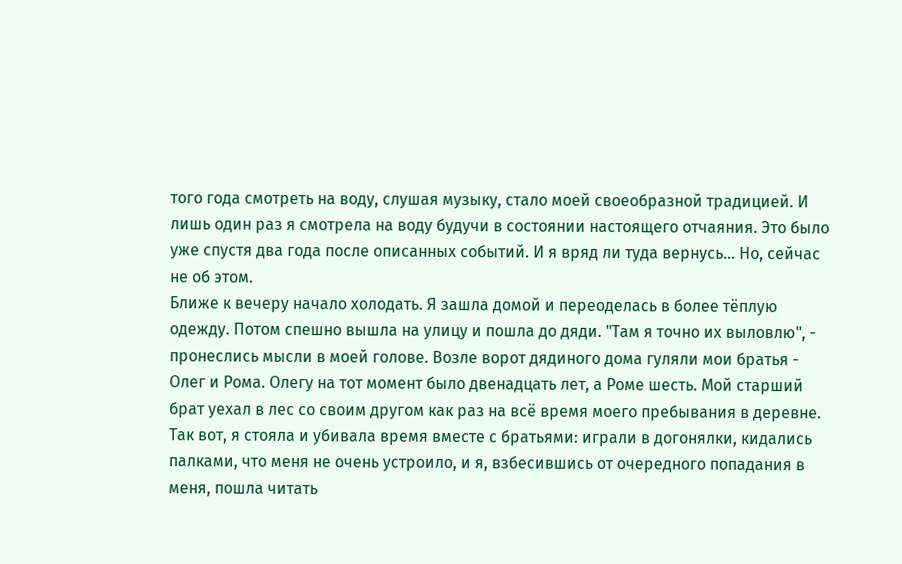того года смотреть на воду, слушая музыку, стало моей своеобразной традицией. И лишь один раз я смотрела на воду будучи в состоянии настоящего отчаяния. Это было уже спустя два года после описанных событий. И я вряд ли туда вернусь... Но, сейчас не об этом.
Ближе к вечеру начало холодать. Я зашла домой и переоделась в более тёплую одежду. Потом спешно вышла на улицу и пошла до дяди. "Там я точно их выловлю", - пронеслись мысли в моей голове. Возле ворот дядиного дома гуляли мои братья - Олег и Рома. Олегу на тот момент было двенадцать лет, а Роме шесть. Мой старший брат уехал в лес со своим другом как раз на всё время моего пребывания в деревне.
Так вот, я стояла и убивала время вместе с братьями: играли в догонялки, кидались палками, что меня не очень устроило, и я, взбесившись от очередного попадания в меня, пошла читать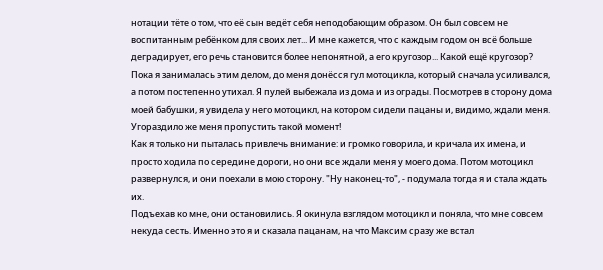нотации тёте о том, что её сын ведёт себя неподобающим образом. Он был совсем не воспитанным ребёнком для своих лет... И мне кажется, что с каждым годом он всё больше деградирует, его речь становится более непонятной, а его кругозор... Какой ещё кругозор?
Пока я занималась этим делом, до меня донёсся гул мотоцикла, который сначала усиливался, а потом постепенно утихал. Я пулей выбежала из дома и из ограды. Посмотрев в сторону дома моей бабушки, я увидела у него мотоцикл, на котором сидели пацаны и, видимо, ждали меня. Угораздило же меня пропустить такой момент!
Как я только ни пыталась привлечь внимание: и громко говорила, и кричала их имена, и просто ходила по середине дороги, но они все ждали меня у моего дома. Потом мотоцикл развернулся, и они поехали в мою сторону. "Ну наконец-то", - подумала тогда я и стала ждать их.
Подъехав ко мне, они остановились. Я окинула взглядом мотоцикл и поняла, что мне совсем некуда сесть. Именно это я и сказала пацанам, на что Максим сразу же встал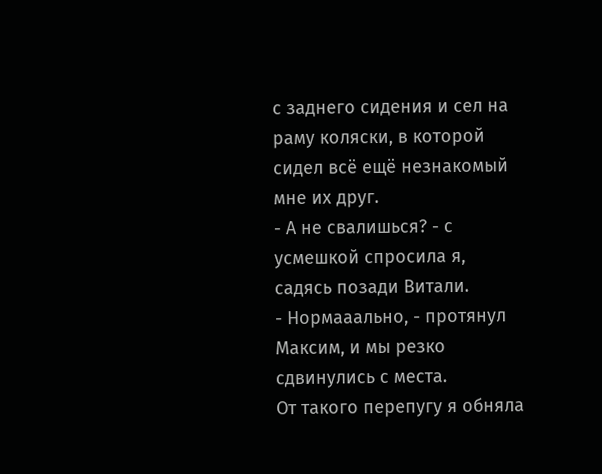с заднего сидения и сел на раму коляски, в которой сидел всё ещё незнакомый мне их друг.
- А не свалишься? - с усмешкой спросила я, садясь позади Витали.
- Нормааально, - протянул Максим, и мы резко сдвинулись с места.
От такого перепугу я обняла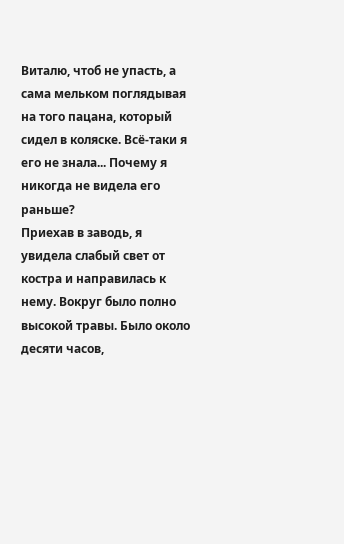Виталю, чтоб не упасть, а сама мельком поглядывая на того пацана, который сидел в коляске. Всё-таки я его не знала... Почему я никогда не видела его раньше?
Приехав в заводь, я увидела слабый свет от костра и направилась к нему. Вокруг было полно высокой травы. Было около десяти часов,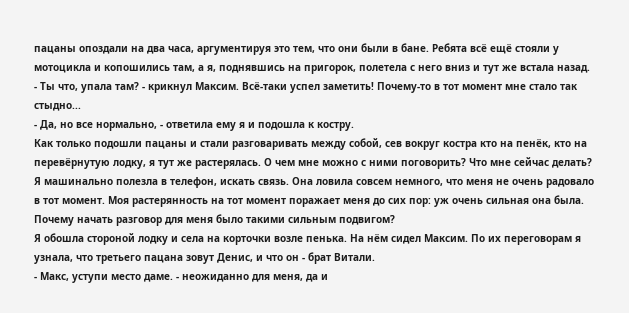пацаны опоздали на два часа, аргументируя это тем, что они были в бане. Ребята всё ещё стояли у мотоцикла и копошились там, а я, поднявшись на пригорок, полетела с него вниз и тут же встала назад.
- Ты что, упала там? - крикнул Максим. Всё-таки успел заметить! Почему-то в тот момент мне стало так стыдно...
- Да, но все нормально, - ответила ему я и подошла к костру.
Как только подошли пацаны и стали разговаривать между собой, сев вокруг костра кто на пенёк, кто на перевёрнутую лодку, я тут же растерялась. О чем мне можно с ними поговорить? Что мне сейчас делать? Я машинально полезла в телефон, искать связь. Она ловила совсем немного, что меня не очень радовало в тот момент. Моя растерянность на тот момент поражает меня до сих пор: уж очень сильная она была. Почему начать разговор для меня было такими сильным подвигом?
Я обошла стороной лодку и села на корточки возле пенька. На нём сидел Максим. По их переговорам я узнала, что третьего пацана зовут Денис, и что он - брат Витали.
- Макс, уступи место даме. - неожиданно для меня, да и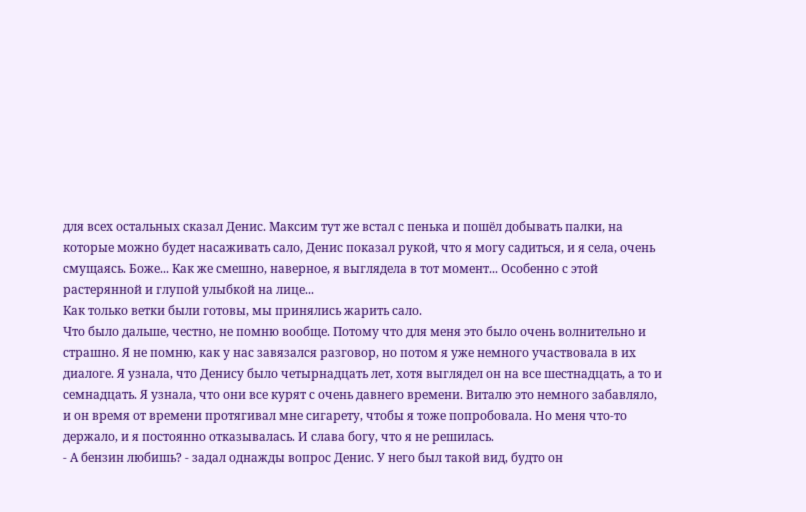для всех остальных сказал Денис. Максим тут же встал с пенька и пошёл добывать палки, на которые можно будет насаживать сало, Денис показал рукой, что я могу садиться, и я села, очень смущаясь. Боже... Как же смешно, наверное, я выглядела в тот момент... Особенно с этой растерянной и глупой улыбкой на лице...
Как только ветки были готовы, мы принялись жарить сало.
Что было дальше, честно, не помню вообще. Потому что для меня это было очень волнительно и страшно. Я не помню, как у нас завязался разговор, но потом я уже немного участвовала в их диалоге. Я узнала, что Денису было четырнадцать лет, хотя выглядел он на все шестнадцать, а то и семнадцать. Я узнала, что они все курят с очень давнего времени. Виталю это немного забавляло, и он время от времени протягивал мне сигарету, чтобы я тоже попробовала. Но меня что-то держало, и я постоянно отказывалась. И слава богу, что я не решилась.
- А бензин любишь? - задал однажды вопрос Денис. У него был такой вид, будто он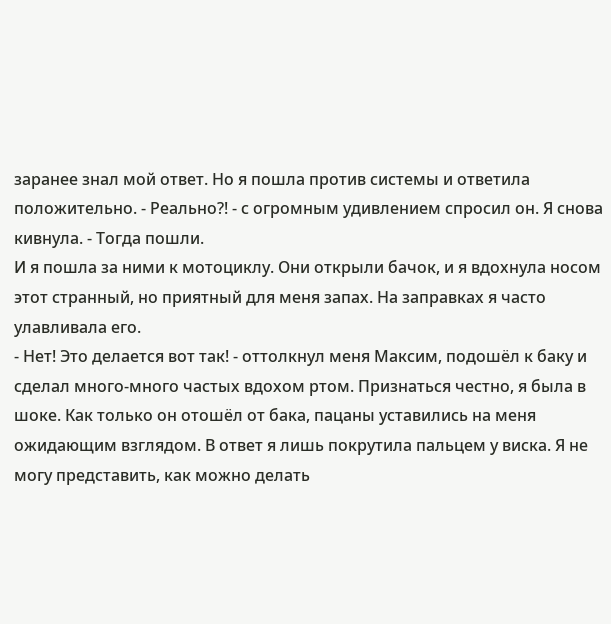заранее знал мой ответ. Но я пошла против системы и ответила положительно. - Реально?! - с огромным удивлением спросил он. Я снова кивнула. - Тогда пошли.
И я пошла за ними к мотоциклу. Они открыли бачок, и я вдохнула носом этот странный, но приятный для меня запах. На заправках я часто улавливала его.
- Нет! Это делается вот так! - оттолкнул меня Максим, подошёл к баку и сделал много-много частых вдохом ртом. Признаться честно, я была в шоке. Как только он отошёл от бака, пацаны уставились на меня ожидающим взглядом. В ответ я лишь покрутила пальцем у виска. Я не могу представить, как можно делать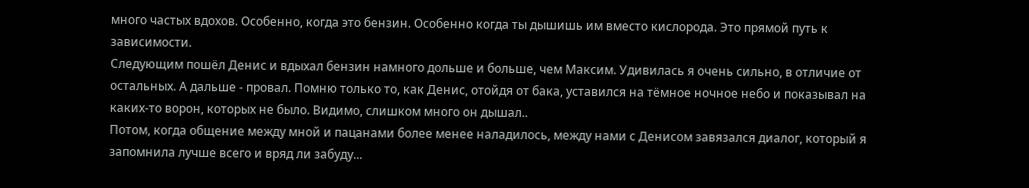много частых вдохов. Особенно, когда это бензин. Особенно когда ты дышишь им вместо кислорода. Это прямой путь к зависимости.
Следующим пошёл Денис и вдыхал бензин намного дольше и больше, чем Максим. Удивилась я очень сильно, в отличие от остальных. А дальше - провал. Помню только то, как Денис, отойдя от бака, уставился на тёмное ночное небо и показывал на каких-то ворон, которых не было. Видимо, слишком много он дышал..
Потом, когда общение между мной и пацанами более менее наладилось, между нами с Денисом завязался диалог, который я запомнила лучше всего и вряд ли забуду...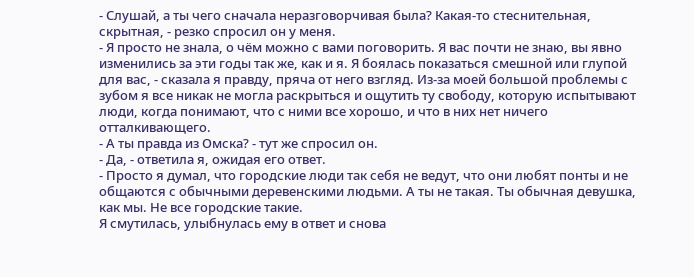- Слушай, а ты чего сначала неразговорчивая была? Какая-то стеснительная, скрытная, - резко спросил он у меня.
- Я просто не знала, о чём можно с вами поговорить. Я вас почти не знаю, вы явно изменились за эти годы так же, как и я. Я боялась показаться смешной или глупой для вас, - сказала я правду, пряча от него взгляд. Из-за моей большой проблемы с зубом я все никак не могла раскрыться и ощутить ту свободу, которую испытывают люди, когда понимают, что с ними все хорошо, и что в них нет ничего отталкивающего.
- А ты правда из Омска? - тут же спросил он.
- Да, - ответила я, ожидая его ответ.
- Просто я думал, что городские люди так себя не ведут, что они любят понты и не общаются с обычными деревенскими людьми. А ты не такая. Ты обычная девушка, как мы. Не все городские такие.
Я смутилась, улыбнулась ему в ответ и снова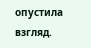опустила взгляд.